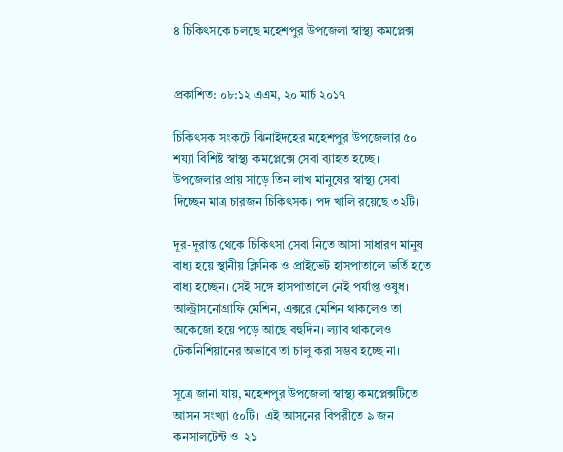৪ চিকিৎসকে চলছে মহেশপুর উপজেলা স্বাস্থ্য কমপ্লেক্স


প্রকাশিত: ০৮:১২ এএম, ২০ মার্চ ২০১৭

চিকিৎসক সংকটে ঝিনাইদহের মহেশপুর উপজেলার ৫০ শয্যা বিশিষ্ট স্বাস্থ্য কমপ্লেক্সে সেবা ব্যাহত হচ্ছে।  উপজেলার প্রায় সাড়ে তিন লাখ মানুষের স্বাস্থ্য সেবা  দিচ্ছেন মাত্র চারজন চিকিৎসক। পদ খালি রয়েছে ৩২টি।

দূর-দূরান্ত থেকে চিকিৎসা সেবা নিতে আসা সাধারণ মানুষ বাধ্য হয়ে স্থানীয় ক্লিনিক ও প্রাইভেট হাসপাতালে ভর্তি হতে বাধ্য হচ্ছেন। সেই সঙ্গে হাসপাতালে নেই পর্যাপ্ত ওষুধ। আল্ট্রাসনোগ্রাফি মেশিন, এক্সরে মেশিন থাকলেও তা অকেজো হয়ে পড়ে আছে বহুদিন। ল্যাব থাকলেও টেকনিশিয়ানের অভাবে তা চালু করা সম্ভব হচ্ছে না।

সূত্রে জানা যায়, মহেশপুর উপজেলা স্বাস্থ্য কমপ্লেক্সটিতে আসন সংখ্যা ৫০টি।  এই আসনের বিপরীতে ৯ জন কনসালটেন্ট ও  ২১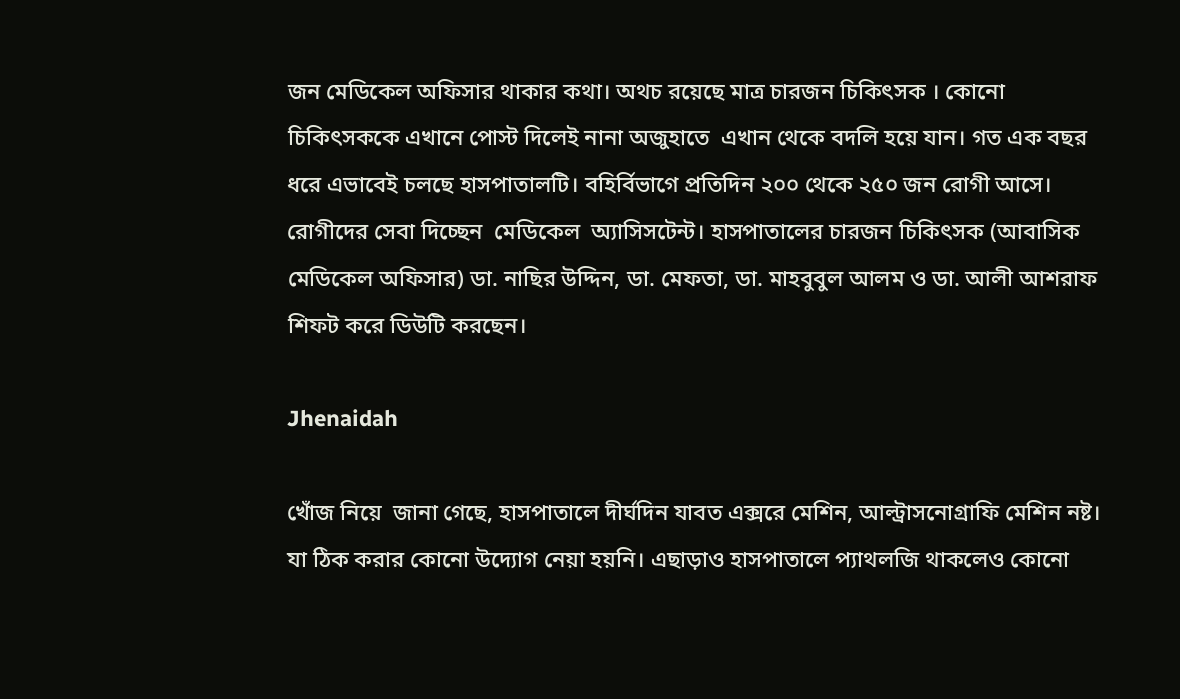জন মেডিকেল অফিসার থাকার কথা। অথচ রয়েছে মাত্র চারজন চিকিৎসক । কোনো চিকিৎসককে এখানে পোস্ট দিলেই নানা অজুহাতে  এখান থেকে বদলি হয়ে যান। গত এক বছর ধরে এভাবেই চলছে হাসপাতালটি। বহির্বিভাগে প্রতিদিন ২০০ থেকে ২৫০ জন রোগী আসে। রোগীদের সেবা দিচ্ছেন  মেডিকেল  অ্যাসিসটেন্ট। হাসপাতালের চারজন চিকিৎসক (আবাসিক মেডিকেল অফিসার) ডা. নাছির উদ্দিন, ডা. মেফতা, ডা. মাহবুবুল আলম ও ডা. আলী আশরাফ শিফট করে ডিউটি করছেন।

Jhenaidah

খোঁজ নিয়ে  জানা গেছে, হাসপাতালে দীর্ঘদিন যাবত এক্সরে মেশিন, আল্ট্রাসনোগ্রাফি মেশিন নষ্ট।  যা ঠিক করার কোনো উদ্যোগ নেয়া হয়নি। এছাড়াও হাসপাতালে প্যাথলজি থাকলেও কোনো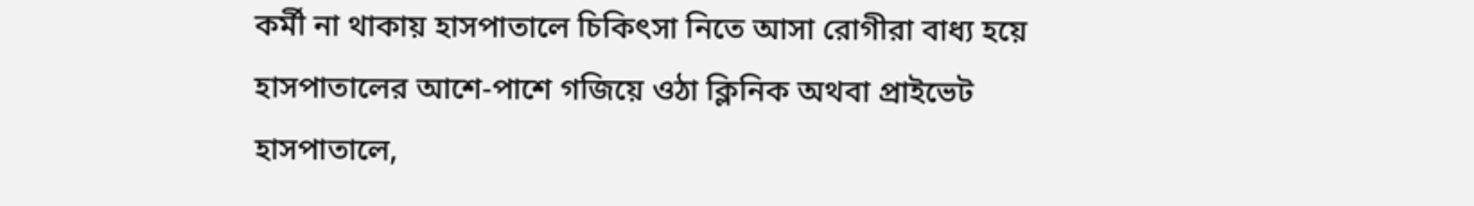কর্মী না থাকায় হাসপাতালে চিকিৎসা নিতে আসা রোগীরা বাধ্য হয়ে হাসপাতালের আশে-পাশে গজিয়ে ওঠা ক্লিনিক অথবা প্রাইভেট হাসপাতালে,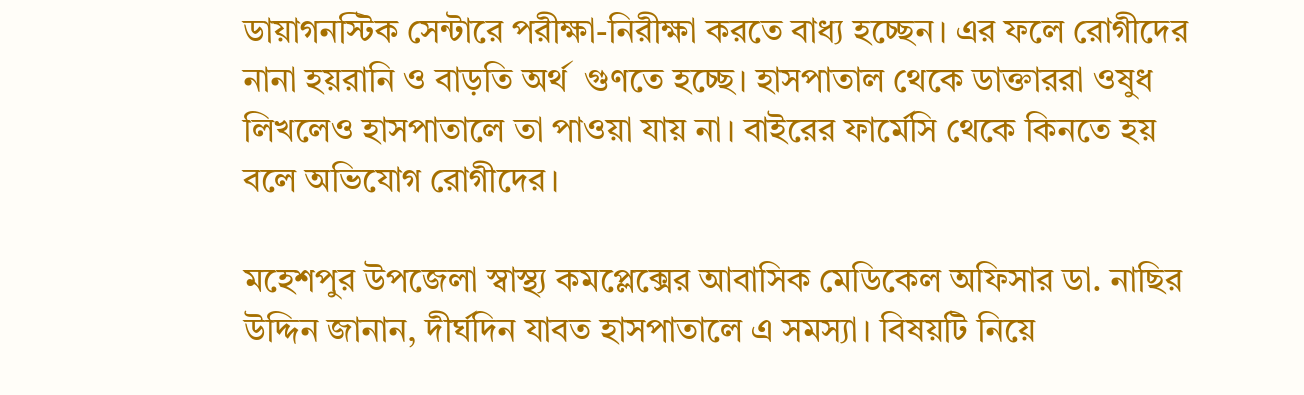ডায়াগনস্টিক সেন্টারে পরীক্ষা-নিরীক্ষা করতে বাধ্য হচ্ছেন। এর ফলে রোগীদের নানা হয়রানি ও বাড়তি অর্থ  গুণতে হচ্ছে। হাসপাতাল থেকে ডাক্তাররা ওষুধ লিখলেও হাসপাতালে তা পাওয়া যায় না। বাইরের ফার্মেসি থেকে কিনতে হয় বলে অভিযোগ রোগীদের।

মহেশপুর উপজেলা স্বাস্থ্য কমপ্লেক্সের আবাসিক মেডিকেল অফিসার ডা. নাছির উদ্দিন জানান, দীর্ঘদিন যাবত হাসপাতালে এ সমস্যা। বিষয়টি নিয়ে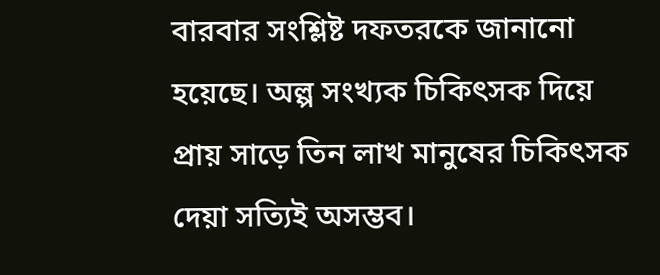বারবার সংশ্লিষ্ট দফতরকে জানানো হয়েছে। অল্প সংখ্যক চিকিৎসক দিয়ে প্রায় সাড়ে তিন লাখ মানুষের চিকিৎসক দেয়া সত্যিই অসম্ভব।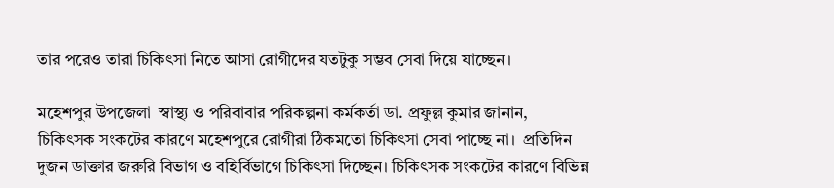তার পরেও তারা চিকিৎসা নিতে আসা রোগীদের যতটুকু সম্ভব সেবা দিয়ে যাচ্ছেন।

মহেশপুর উপজেলা  স্বাস্থ্য ও পরিবাবার পরিকল্পনা কর্মকর্তা ডা. প্রফুল্ল কুমার জানান, চিকিৎসক সংকটের কারণে মহেশপুরে রোগীরা ঠিকমতো চিকিৎসা সেবা পাচ্ছে না।  প্রতিদিন দুজন ডাক্তার জরুরি বিভাগ ও বহির্বিভাগে চিকিৎসা দিচ্ছেন। চিকিৎসক সংকটের কারণে বিভিন্ন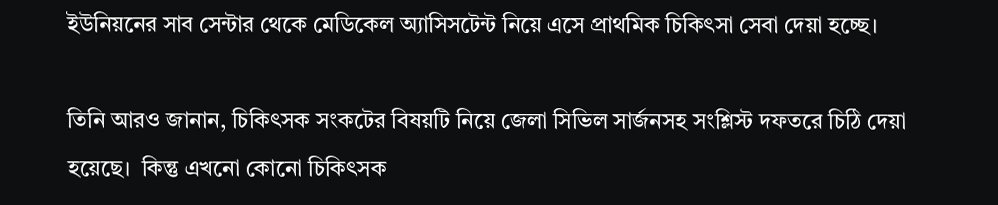ইউনিয়নের সাব সেন্টার থেকে মেডিকেল অ্যাসিসটেন্ট নিয়ে এসে প্রাথমিক চিকিৎসা সেবা দেয়া হচ্ছে।

তিনি আরও জানান, চিকিৎসক সংকটের বিষয়টি নিয়ে জেলা সিভিল সার্জনসহ সংশ্লিস্ট দফতরে চিঠি দেয়া হয়েছে।  কিন্তু এখনো কোনো চিকিৎসক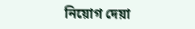নিয়োগ দেয়া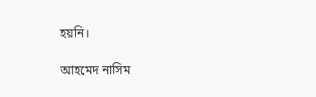হয়নি।

আহমেদ নাসিম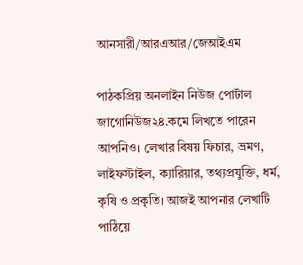আনসারী/আরএআর/জেআইএম

পাঠকপ্রিয় অনলাইন নিউজ পোর্টাল জাগোনিউজ২৪.কমে লিখতে পারেন আপনিও। লেখার বিষয় ফিচার, ভ্রমণ, লাইফস্টাইল, ক্যারিয়ার, তথ্যপ্রযুক্তি, ধর্ম, কৃষি ও প্রকৃতি। আজই আপনার লেখাটি পাঠিয়ে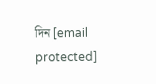দিন [email protected]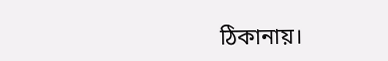ঠিকানায়।